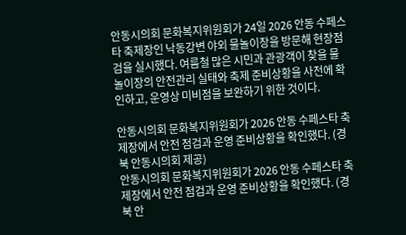안동시의회 문화복지위원회가 24일 2026 안동 수페스타 축제장인 낙동강변 야외 물놀이장을 방문해 현장점검을 실시했다. 여름철 많은 시민과 관광객이 찾을 물놀이장의 안전관리 실태와 축제 준비상황을 사전에 확인하고, 운영상 미비점을 보완하기 위한 것이다.

안동시의회 문화복지위원회가 2026 안동 수페스타 축제장에서 안전 점검과 운영 준비상황을 확인했다. (경북 안동시의회 제공)
안동시의회 문화복지위원회가 2026 안동 수페스타 축제장에서 안전 점검과 운영 준비상황을 확인했다. (경북 안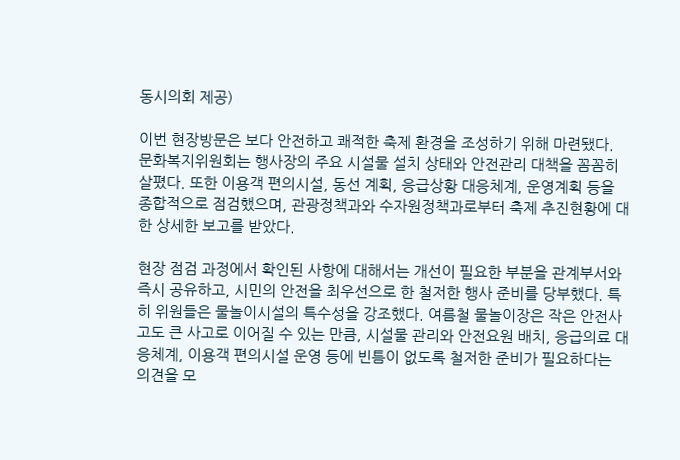동시의회 제공)

이번 현장방문은 보다 안전하고 쾌적한 축제 환경을 조성하기 위해 마련됐다. 문화복지위원회는 행사장의 주요 시설물 설치 상태와 안전관리 대책을 꼼꼼히 살폈다. 또한 이용객 편의시설, 동선 계획, 응급상황 대응체계, 운영계획 등을 종합적으로 점검했으며, 관광정책과와 수자원정책과로부터 축제 추진현황에 대한 상세한 보고를 받았다.

현장 점검 과정에서 확인된 사항에 대해서는 개선이 필요한 부분을 관계부서와 즉시 공유하고, 시민의 안전을 최우선으로 한 철저한 행사 준비를 당부했다. 특히 위원들은 물놀이시설의 특수성을 강조했다. 여름철 물놀이장은 작은 안전사고도 큰 사고로 이어질 수 있는 만큼, 시설물 관리와 안전요원 배치, 응급의료 대응체계, 이용객 편의시설 운영 등에 빈틈이 없도록 철저한 준비가 필요하다는 의견을 모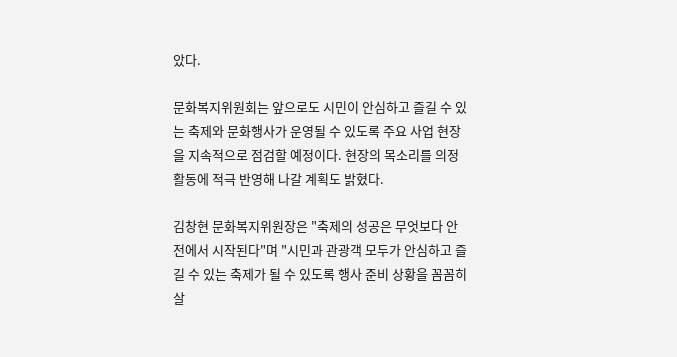았다.

문화복지위원회는 앞으로도 시민이 안심하고 즐길 수 있는 축제와 문화행사가 운영될 수 있도록 주요 사업 현장을 지속적으로 점검할 예정이다. 현장의 목소리를 의정활동에 적극 반영해 나갈 계획도 밝혔다.

김창현 문화복지위원장은 "축제의 성공은 무엇보다 안전에서 시작된다"며 "시민과 관광객 모두가 안심하고 즐길 수 있는 축제가 될 수 있도록 행사 준비 상황을 꼼꼼히 살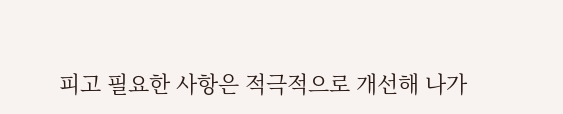피고 필요한 사항은 적극적으로 개선해 나가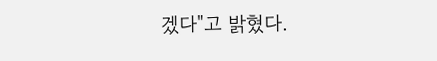겠다"고 밝혔다.